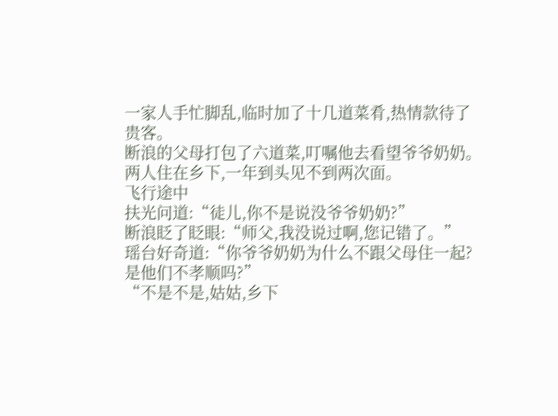一家人手忙脚乱,临时加了十几道菜肴,热情款待了贵客。
断浪的父母打包了六道菜,叮嘱他去看望爷爷奶奶。
两人住在乡下,一年到头见不到两次面。
飞行途中
扶光问道:“徒儿,你不是说没爷爷奶奶?”
断浪眨了眨眼:“师父,我没说过啊,您记错了。”
瑶台好奇道:“你爷爷奶奶为什么不跟父母住一起?是他们不孝顺吗?”
“不是不是,姑姑,乡下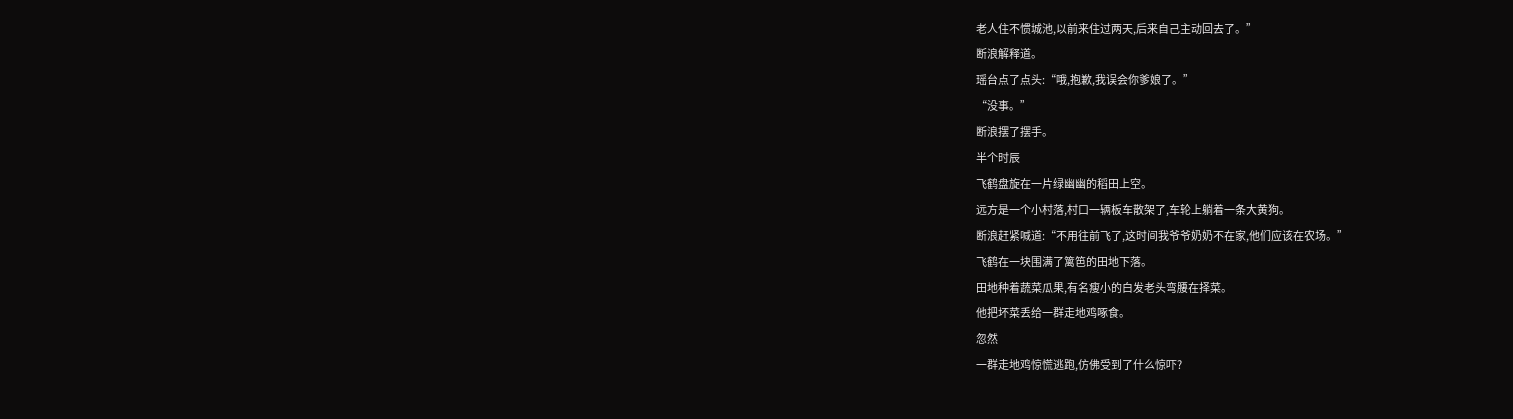老人住不惯城池,以前来住过两天,后来自己主动回去了。”
断浪解释道。
瑶台点了点头:“哦,抱歉,我误会你爹娘了。”
“没事。”
断浪摆了摆手。
半个时辰
飞鹤盘旋在一片绿幽幽的稻田上空。
远方是一个小村落,村口一辆板车散架了,车轮上躺着一条大黄狗。
断浪赶紧喊道:“不用往前飞了,这时间我爷爷奶奶不在家,他们应该在农场。”
飞鹤在一块围满了篱笆的田地下落。
田地种着蔬菜瓜果,有名瘦小的白发老头弯腰在择菜。
他把坏菜丢给一群走地鸡啄食。
忽然
一群走地鸡惊慌逃跑,仿佛受到了什么惊吓?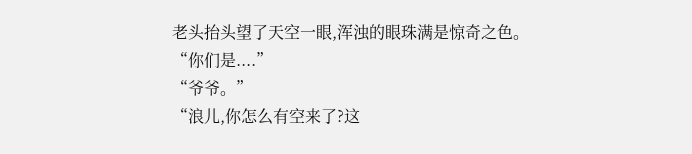老头抬头望了天空一眼,浑浊的眼珠满是惊奇之色。
“你们是....”
“爷爷。”
“浪儿,你怎么有空来了?这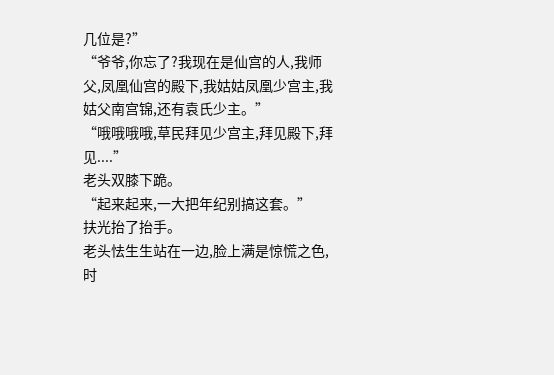几位是?”
“爷爷,你忘了?我现在是仙宫的人,我师父,凤凰仙宫的殿下,我姑姑凤凰少宫主,我姑父南宫锦,还有袁氏少主。”
“哦哦哦哦,草民拜见少宫主,拜见殿下,拜见....”
老头双膝下跪。
“起来起来,一大把年纪别搞这套。”
扶光抬了抬手。
老头怯生生站在一边,脸上满是惊慌之色,时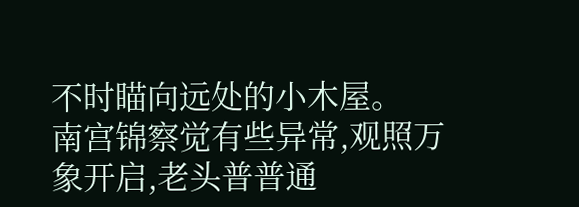不时瞄向远处的小木屋。
南宫锦察觉有些异常,观照万象开启,老头普普通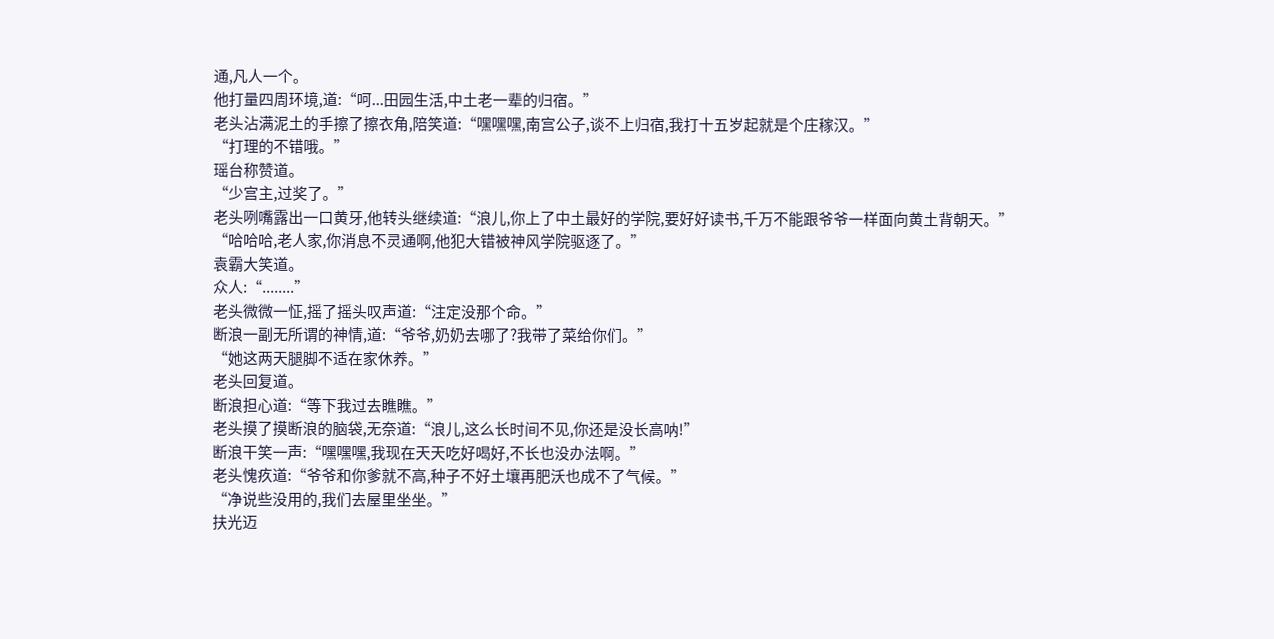通,凡人一个。
他打量四周环境,道:“呵...田园生活,中土老一辈的归宿。”
老头沾满泥土的手擦了擦衣角,陪笑道:“嘿嘿嘿,南宫公子,谈不上归宿,我打十五岁起就是个庄稼汉。”
“打理的不错哦。”
瑶台称赞道。
“少宫主,过奖了。”
老头咧嘴露出一口黄牙,他转头继续道:“浪儿,你上了中土最好的学院,要好好读书,千万不能跟爷爷一样面向黄土背朝天。”
“哈哈哈,老人家,你消息不灵通啊,他犯大错被神风学院驱逐了。”
袁霸大笑道。
众人:“........”
老头微微一怔,摇了摇头叹声道:“注定没那个命。”
断浪一副无所谓的神情,道:“爷爷,奶奶去哪了?我带了菜给你们。”
“她这两天腿脚不适在家休养。”
老头回复道。
断浪担心道:“等下我过去瞧瞧。”
老头摸了摸断浪的脑袋,无奈道:“浪儿,这么长时间不见,你还是没长高呐!”
断浪干笑一声:“嘿嘿嘿,我现在天天吃好喝好,不长也没办法啊。”
老头愧疚道:“爷爷和你爹就不高,种子不好土壤再肥沃也成不了气候。”
“净说些没用的,我们去屋里坐坐。”
扶光迈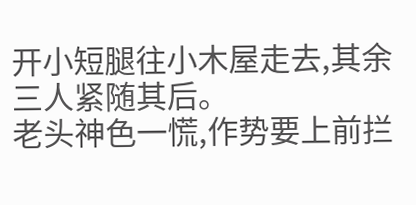开小短腿往小木屋走去,其余三人紧随其后。
老头神色一慌,作势要上前拦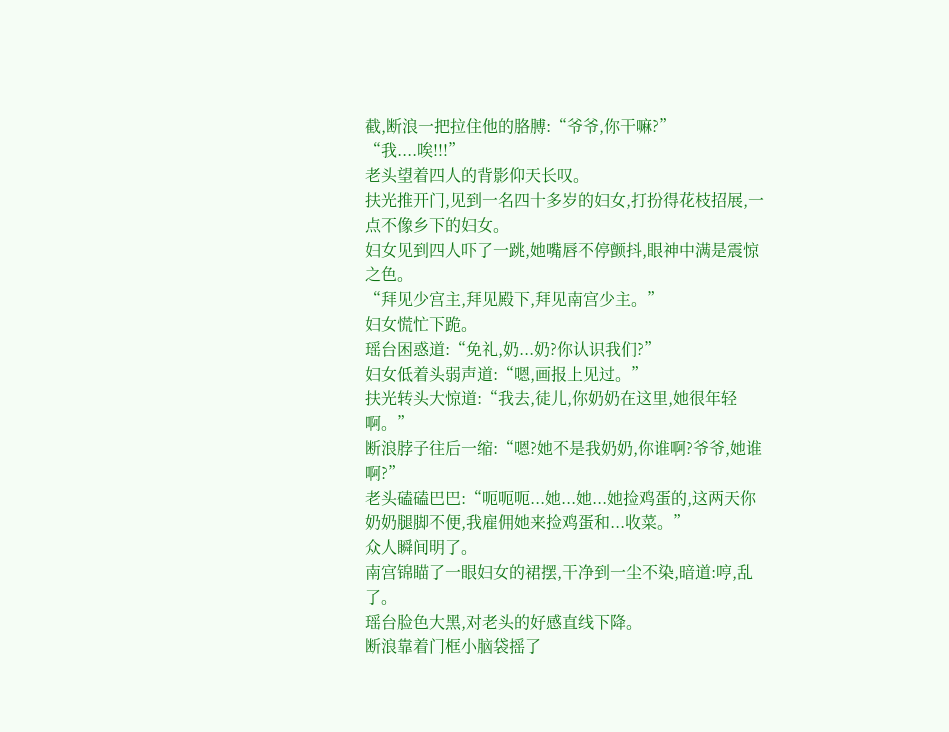截,断浪一把拉住他的胳膊:“爷爷,你干嘛?”
“我....唉!!!”
老头望着四人的背影仰天长叹。
扶光推开门,见到一名四十多岁的妇女,打扮得花枝招展,一点不像乡下的妇女。
妇女见到四人吓了一跳,她嘴唇不停颤抖,眼神中满是震惊之色。
“拜见少宫主,拜见殿下,拜见南宫少主。”
妇女慌忙下跪。
瑶台困惑道:“免礼,奶...奶?你认识我们?”
妇女低着头弱声道:“嗯,画报上见过。”
扶光转头大惊道:“我去,徒儿,你奶奶在这里,她很年轻啊。”
断浪脖子往后一缩:“嗯?她不是我奶奶,你谁啊?爷爷,她谁啊?”
老头磕磕巴巴:“呃呃呃...她...她...她捡鸡蛋的,这两天你奶奶腿脚不便,我雇佣她来捡鸡蛋和...收菜。”
众人瞬间明了。
南宫锦瞄了一眼妇女的裙摆,干净到一尘不染,暗道:哼,乱了。
瑶台脸色大黑,对老头的好感直线下降。
断浪靠着门框小脑袋摇了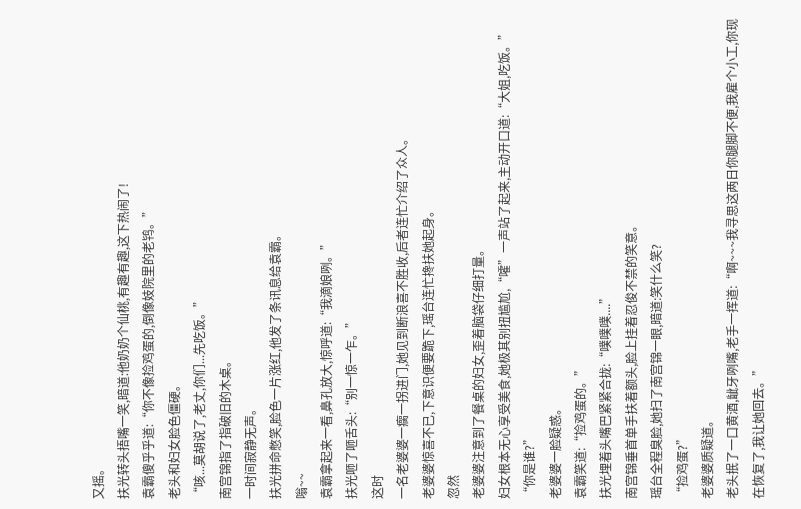又摇。
扶光转头捂嘴一笑,暗道:他奶奶个仙桃,有趣有趣,这下热闹了!
袁霸傻乎乎道:“你不像捡鸡蛋的,倒像妓院里的老鸨。”
老头和妇女脸色僵硬。
“咳...莫胡说了,老丈,你们...先吃饭。”
南宫锦指了指破旧的木桌。
一时间寂静无声。
扶光拼命憋笑,脸色一片涨红,他发了条讯息给袁霸。
嗡~~
袁霸拿起来一看,鼻孔放大,惊呼道:“我滴娘咧。”
扶光咂了咂舌头:“别一惊一乍。”
这时
一名老婆婆一瘸一拐进门,她见到断浪喜不胜收,后者连忙介绍了众人。
老婆婆惊喜不已,下意识便要跪下,瑶台连忙搀扶她起身。
忽然
老婆婆注意到了餐桌的妇女,歪着脑袋仔细打量。
妇女根本无心享受美食,她极其别扭尴尬,“嚯”一声站了起来,主动开口道:“大姐,吃饭。”
“你是谁?”
老婆婆一脸疑惑。
袁霸笑道:“捡鸡蛋的。”
扶光埋着头嘴巴紧紧合拢:“噗噗噗....”
南宫锦垂首单手扶着额头,脸上挂着忍俊不禁的笑意。
瑶台全程臭脸,她扫了南宫锦一眼,暗道:笑什么笑?
“捡鸡蛋?”
老婆婆质疑道。
老头抿了一口黄酒,龇牙咧嘴,老手一挥道:“啊~~~我寻思这两日你腿脚不便,我雇个小工,你现在恢复了,我让她回去。”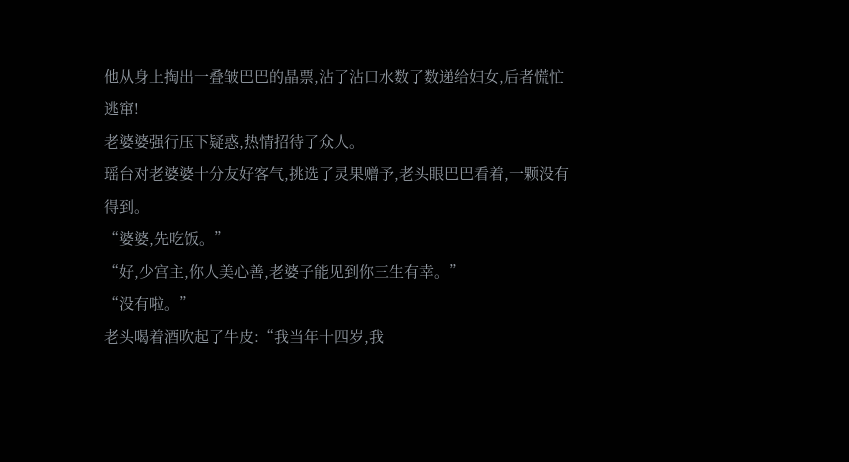他从身上掏出一叠皱巴巴的晶票,沾了沾口水数了数递给妇女,后者慌忙逃窜!
老婆婆强行压下疑惑,热情招待了众人。
瑶台对老婆婆十分友好客气,挑选了灵果赠予,老头眼巴巴看着,一颗没有得到。
“婆婆,先吃饭。”
“好,少宫主,你人美心善,老婆子能见到你三生有幸。”
“没有啦。”
老头喝着酒吹起了牛皮:“我当年十四岁,我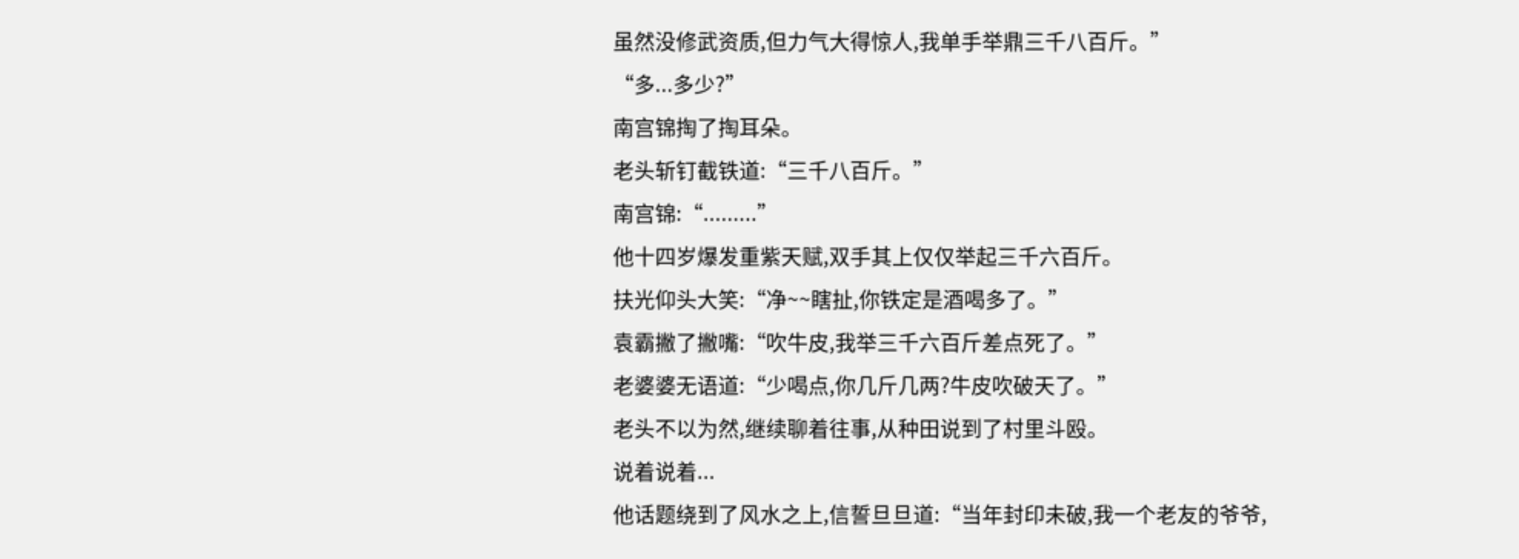虽然没修武资质,但力气大得惊人,我单手举鼎三千八百斤。”
“多...多少?”
南宫锦掏了掏耳朵。
老头斩钉截铁道:“三千八百斤。”
南宫锦:“.........”
他十四岁爆发重紫天赋,双手其上仅仅举起三千六百斤。
扶光仰头大笑:“净~~瞎扯,你铁定是酒喝多了。”
袁霸撇了撇嘴:“吹牛皮,我举三千六百斤差点死了。”
老婆婆无语道:“少喝点,你几斤几两?牛皮吹破天了。”
老头不以为然,继续聊着往事,从种田说到了村里斗殴。
说着说着...
他话题绕到了风水之上,信誓旦旦道:“当年封印未破,我一个老友的爷爷,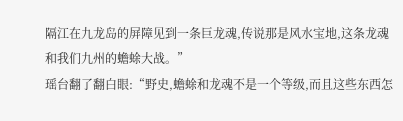隔江在九龙岛的屏障见到一条巨龙魂,传说那是风水宝地,这条龙魂和我们九州的蟾蜍大战。”
瑶台翻了翻白眼:“野史,蟾蜍和龙魂不是一个等级,而且这些东西怎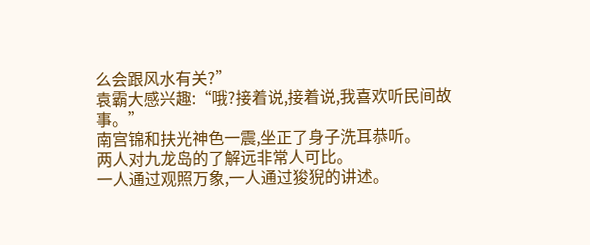么会跟风水有关?”
袁霸大感兴趣:“哦?接着说,接着说,我喜欢听民间故事。”
南宫锦和扶光神色一震,坐正了身子洗耳恭听。
两人对九龙岛的了解远非常人可比。
一人通过观照万象,一人通过狻猊的讲述。